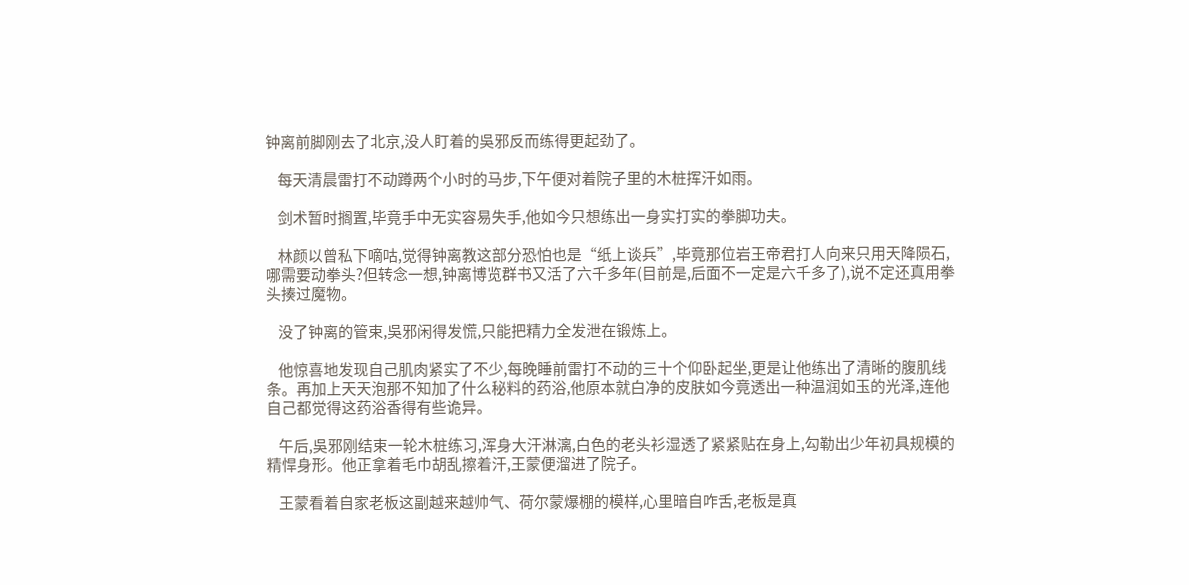钟离前脚刚去了北京,没人盯着的吳邪反而练得更起劲了。

    每天清晨雷打不动蹲两个小时的马步,下午便对着院子里的木桩挥汗如雨。

    剑术暂时搁置,毕竟手中无实容易失手,他如今只想练出一身实打实的拳脚功夫。

    林颜以曾私下嘀咕,觉得钟离教这部分恐怕也是“纸上谈兵”,毕竟那位岩王帝君打人向来只用天降陨石,哪需要动拳头?但转念一想,钟离博览群书又活了六千多年(目前是,后面不一定是六千多了),说不定还真用拳头揍过魔物。

    没了钟离的管束,吳邪闲得发慌,只能把精力全发泄在锻炼上。

    他惊喜地发现自己肌肉紧实了不少,每晚睡前雷打不动的三十个仰卧起坐,更是让他练出了清晰的腹肌线条。再加上天天泡那不知加了什么秘料的药浴,他原本就白净的皮肤如今竟透出一种温润如玉的光泽,连他自己都觉得这药浴香得有些诡异。

    午后,吳邪刚结束一轮木桩练习,浑身大汗淋漓,白色的老头衫湿透了紧紧贴在身上,勾勒出少年初具规模的精悍身形。他正拿着毛巾胡乱擦着汗,王蒙便溜进了院子。

    王蒙看着自家老板这副越来越帅气、荷尔蒙爆棚的模样,心里暗自咋舌,老板是真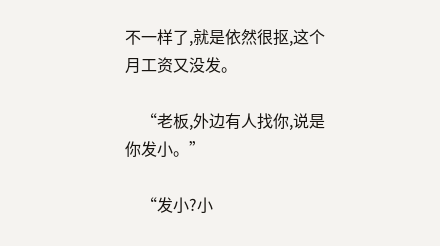不一样了,就是依然很抠,这个月工资又没发。

    “老板,外边有人找你,说是你发小。”

    “发小?小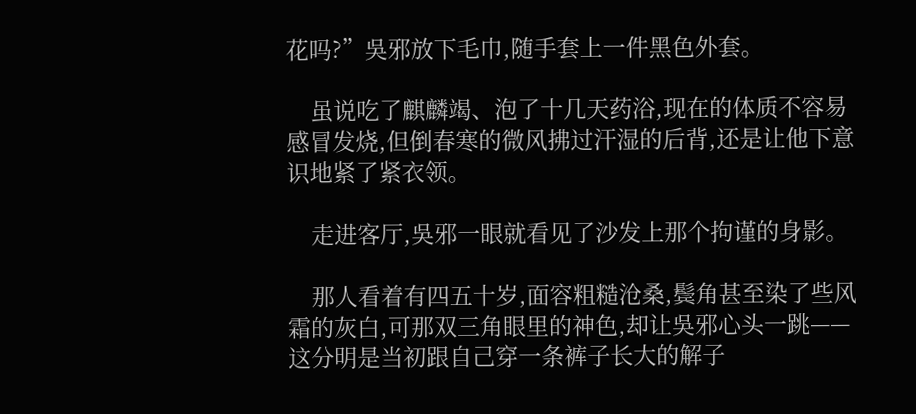花吗?”吳邪放下毛巾,随手套上一件黑色外套。

    虽说吃了麒麟竭、泡了十几天药浴,现在的体质不容易感冒发烧,但倒春寒的微风拂过汗湿的后背,还是让他下意识地紧了紧衣领。

    走进客厅,吳邪一眼就看见了沙发上那个拘谨的身影。

    那人看着有四五十岁,面容粗糙沧桑,鬓角甚至染了些风霜的灰白,可那双三角眼里的神色,却让吳邪心头一跳——这分明是当初跟自己穿一条裤子长大的解子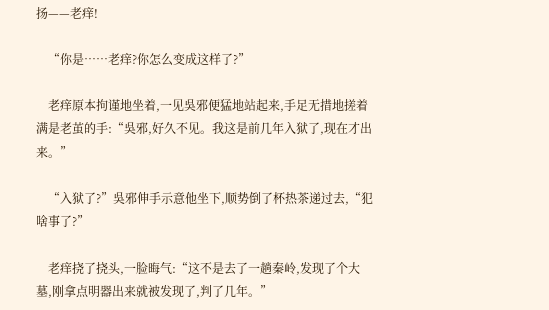扬——老痒!

    “你是……老痒?你怎么变成这样了?”

    老痒原本拘谨地坐着,一见吳邪便猛地站起来,手足无措地搓着满是老茧的手:“吳邪,好久不见。我这是前几年入狱了,现在才出来。”

    “入狱了?”吳邪伸手示意他坐下,顺势倒了杯热茶递过去,“犯啥事了?”

    老痒挠了挠头,一脸晦气:“这不是去了一趟秦岭,发现了个大墓,刚拿点明器出来就被发现了,判了几年。”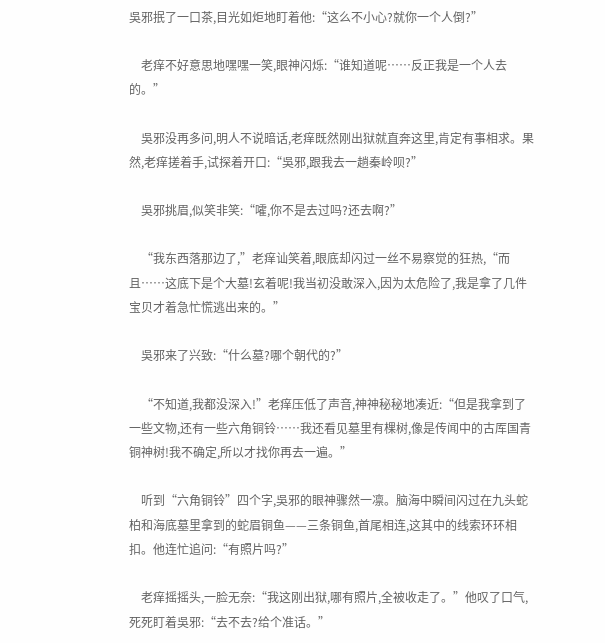吳邪抿了一口茶,目光如炬地盯着他:“这么不小心?就你一个人倒?”

    老痒不好意思地嘿嘿一笑,眼神闪烁:“谁知道呢……反正我是一个人去的。”

    吳邪没再多问,明人不说暗话,老痒既然刚出狱就直奔这里,肯定有事相求。果然,老痒搓着手,试探着开口:“吳邪,跟我去一趟秦岭呗?”

    吳邪挑眉,似笑非笑:“嚯,你不是去过吗?还去啊?”

    “我东西落那边了,”老痒讪笑着,眼底却闪过一丝不易察觉的狂热,“而且……这底下是个大墓!玄着呢!我当初没敢深入,因为太危险了,我是拿了几件宝贝才着急忙慌逃出来的。”

    吳邪来了兴致:“什么墓?哪个朝代的?”

    “不知道,我都没深入!”老痒压低了声音,神神秘秘地凑近:“但是我拿到了一些文物,还有一些六角铜铃……我还看见墓里有棵树,像是传闻中的古厍国青铜神树!我不确定,所以才找你再去一遍。”

    听到“六角铜铃”四个字,吳邪的眼神骤然一凛。脑海中瞬间闪过在九头蛇柏和海底墓里拿到的蛇眉铜鱼——三条铜鱼,首尾相连,这其中的线索环环相扣。他连忙追问:“有照片吗?”

    老痒摇摇头,一脸无奈:“我这刚出狱,哪有照片,全被收走了。”他叹了口气,死死盯着吳邪:“去不去?给个准话。”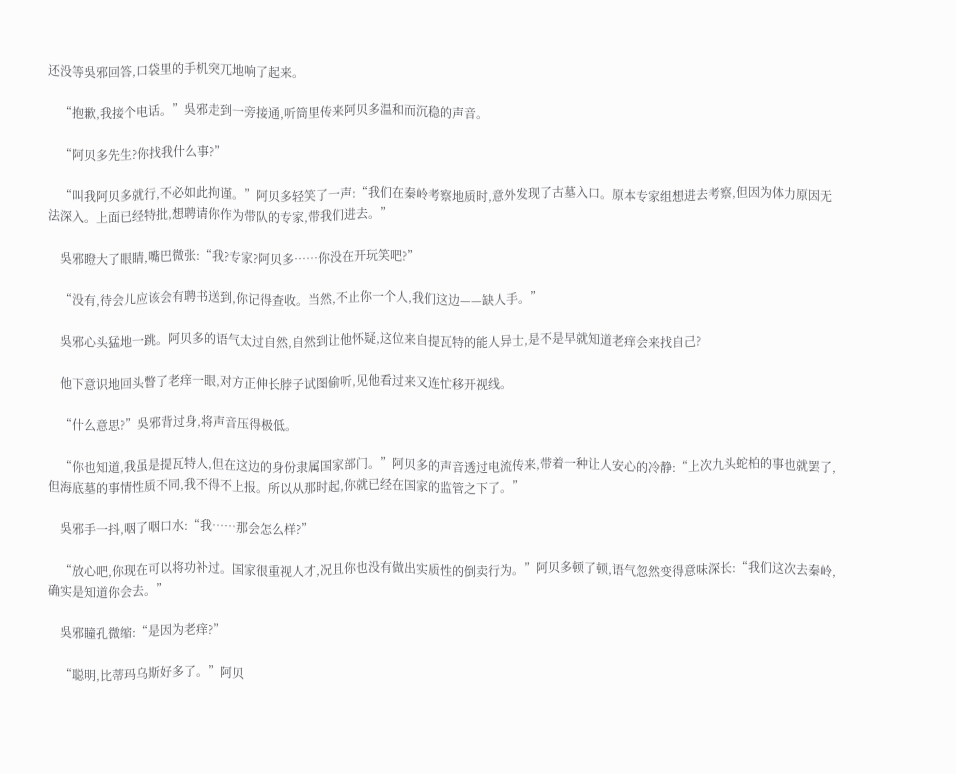还没等吳邪回答,口袋里的手机突兀地响了起来。

    “抱歉,我接个电话。”吳邪走到一旁接通,听筒里传来阿贝多温和而沉稳的声音。

    “阿贝多先生?你找我什么事?”

    “叫我阿贝多就行,不必如此拘谨。”阿贝多轻笑了一声:“我们在秦岭考察地质时,意外发现了古墓入口。原本专家组想进去考察,但因为体力原因无法深入。上面已经特批,想聘请你作为带队的专家,带我们进去。”

    吳邪瞪大了眼睛,嘴巴微张:“我?专家?阿贝多……你没在开玩笑吧?”

    “没有,待会儿应该会有聘书送到,你记得查收。当然,不止你一个人,我们这边——缺人手。”

    吳邪心头猛地一跳。阿贝多的语气太过自然,自然到让他怀疑,这位来自提瓦特的能人异士,是不是早就知道老痒会来找自己?

    他下意识地回头瞥了老痒一眼,对方正伸长脖子试图偷听,见他看过来又连忙移开视线。

    “什么意思?”吳邪背过身,将声音压得极低。

    “你也知道,我虽是提瓦特人,但在这边的身份隶属国家部门。”阿贝多的声音透过电流传来,带着一种让人安心的冷静:“上次九头蛇柏的事也就罢了,但海底墓的事情性质不同,我不得不上报。所以从那时起,你就已经在国家的监管之下了。”

    吳邪手一抖,咽了咽口水:“我……那会怎么样?”

    “放心吧,你现在可以将功补过。国家很重视人才,况且你也没有做出实质性的倒卖行为。”阿贝多顿了顿,语气忽然变得意味深长:“我们这次去秦岭,确实是知道你会去。”

    吳邪瞳孔微缩:“是因为老痒?”

    “聪明,比蒂玛乌斯好多了。”阿贝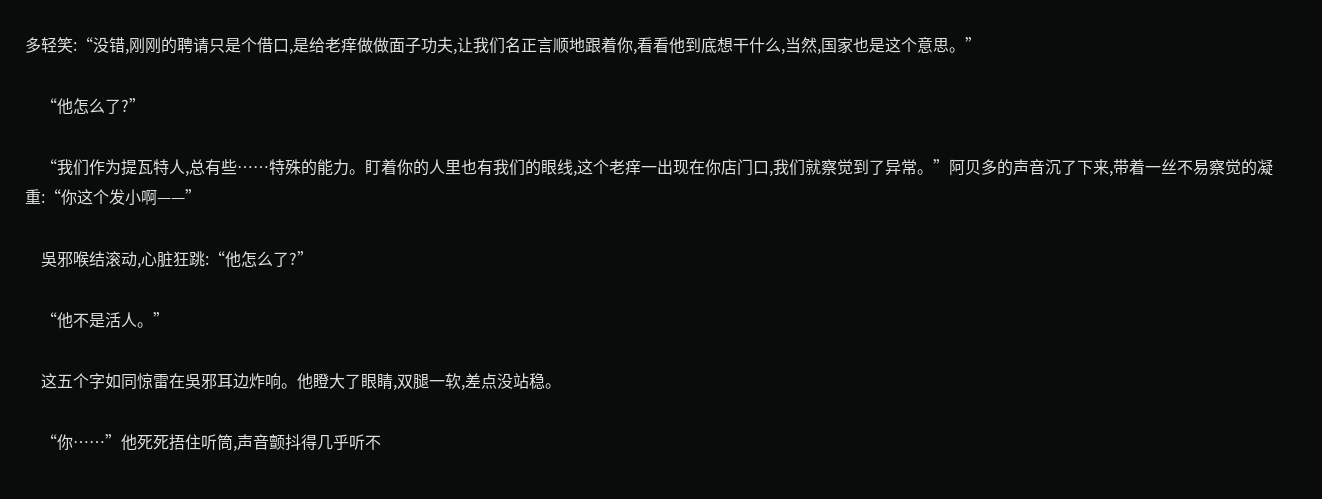多轻笑:“没错,刚刚的聘请只是个借口,是给老痒做做面子功夫,让我们名正言顺地跟着你,看看他到底想干什么,当然,国家也是这个意思。”

    “他怎么了?”

    “我们作为提瓦特人,总有些……特殊的能力。盯着你的人里也有我们的眼线,这个老痒一出现在你店门口,我们就察觉到了异常。”阿贝多的声音沉了下来,带着一丝不易察觉的凝重:“你这个发小啊——”

    吳邪喉结滚动,心脏狂跳:“他怎么了?”

    “他不是活人。”

    这五个字如同惊雷在吳邪耳边炸响。他瞪大了眼睛,双腿一软,差点没站稳。

    “你……”他死死捂住听筒,声音颤抖得几乎听不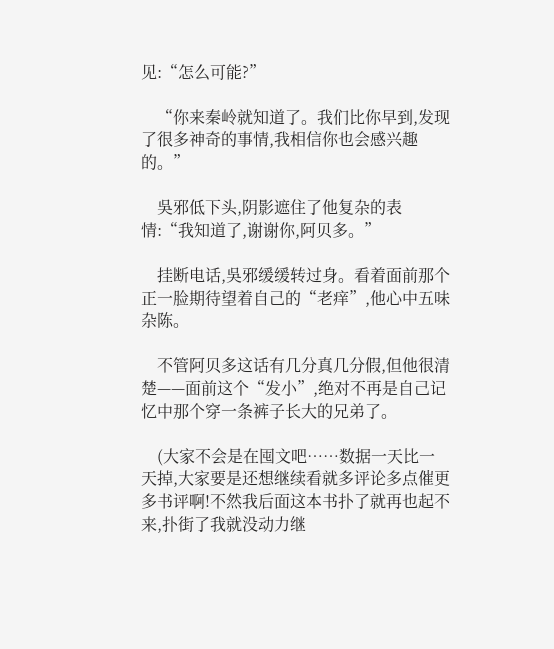见:“怎么可能?”

    “你来秦岭就知道了。我们比你早到,发现了很多神奇的事情,我相信你也会感兴趣的。”

    吳邪低下头,阴影遮住了他复杂的表情:“我知道了,谢谢你,阿贝多。”

    挂断电话,吳邪缓缓转过身。看着面前那个正一脸期待望着自己的“老痒”,他心中五味杂陈。

    不管阿贝多这话有几分真几分假,但他很清楚——面前这个“发小”,绝对不再是自己记忆中那个穿一条裤子长大的兄弟了。

    (大家不会是在囤文吧……数据一天比一天掉,大家要是还想继续看就多评论多点催更多书评啊!不然我后面这本书扑了就再也起不来,扑街了我就没动力继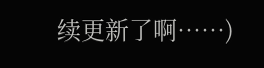续更新了啊……)